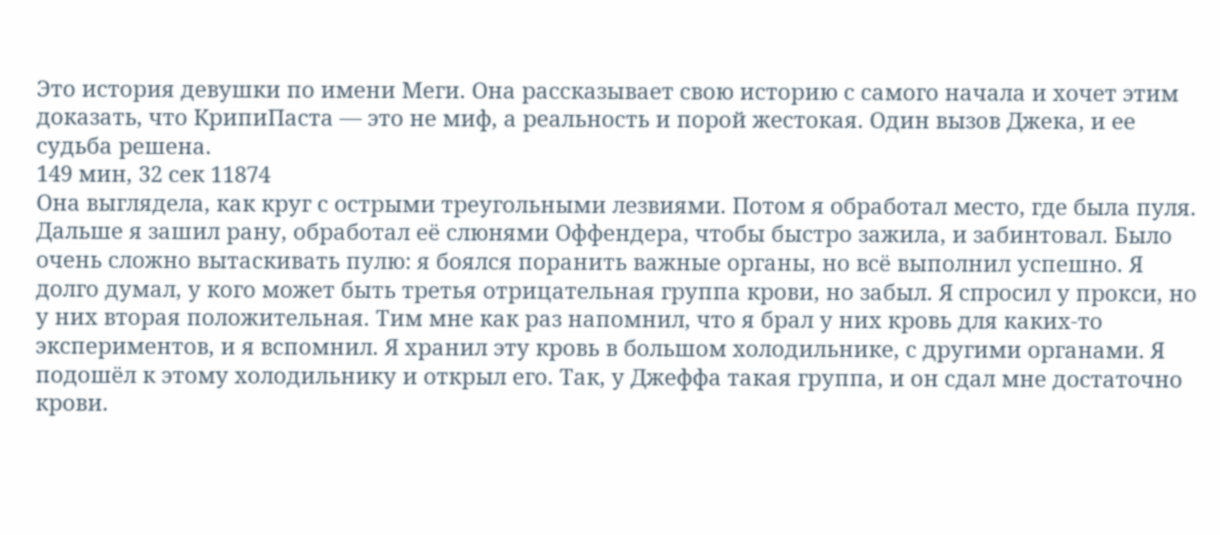Это история девушки по имени Меги. Она рассказывает свою историю с самого начала и хочет этим доказать, что КрипиПаста — это не миф, а реальность и порой жестокая. Один вызов Джека, и ее судьба решена.
149 мин, 32 сек 11874
Она выглядела, как круг с острыми треугольными лезвиями. Потом я обработал место, где была пуля. Дальше я зашил рану, обработал её слюнями Оффендера, чтобы быстро зажила, и забинтовал. Было очень сложно вытаскивать пулю: я боялся поранить важные органы, но всё выполнил успешно. Я долго думал, у кого может быть третья отрицательная группа крови, но забыл. Я спросил у прокси, но у них вторая положительная. Тим мне как раз напомнил, что я брал у них кровь для каких-то экспериментов, и я вспомнил. Я хранил эту кровь в большом холодильнике, с другими органами. Я подошёл к этому холодильнику и открыл его. Так, у Джеффа такая группа, и он сдал мне достаточно крови.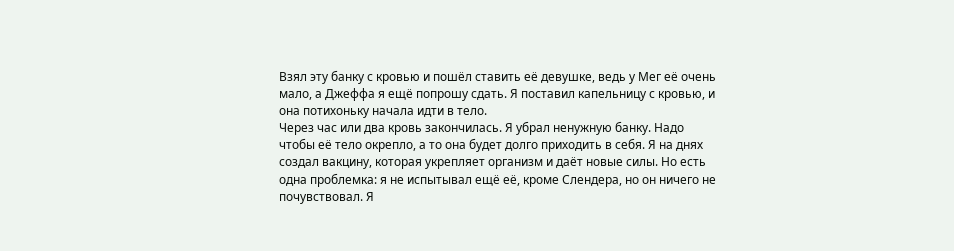Взял эту банку с кровью и пошёл ставить её девушке, ведь у Мег её очень мало, а Джеффа я ещё попрошу сдать. Я поставил капельницу с кровью, и она потихоньку начала идти в тело.
Через час или два кровь закончилась. Я убрал ненужную банку. Надо чтобы её тело окрепло, а то она будет долго приходить в себя. Я на днях создал вакцину, которая укрепляет организм и даёт новые силы. Но есть одна проблемка: я не испытывал ещё её, кроме Слендера, но он ничего не почувствовал. Я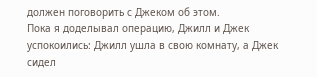должен поговорить с Джеком об этом.
Пока я доделывал операцию, Джилл и Джек успокоились: Джилл ушла в свою комнату, а Джек сидел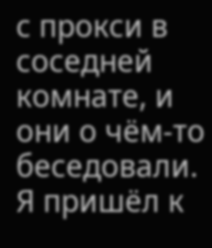с прокси в соседней комнате, и они о чём-то беседовали. Я пришёл к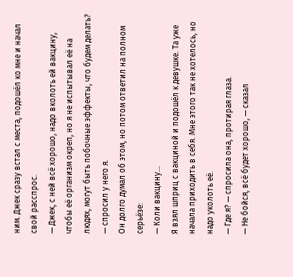ним. Джек сразу встал с места, подошёл ко мне и начал свой расспрос.
— Джек, с ней всё хорошо, надо вколоть ей вакцину, чтобы её организм окреп, но я не испытывал её на людях, могут быть побочные эффекты, что будем делать? — спросил у него я.
Он долго думал об этом, но потом ответил на полном серьёзе:
— Коли вакцину…
Я взял шприц с вакциной и подошёл к девушке. Та уже начала приходить в себя. Мне этого так не хотелось, но надо уколоть её.
— Где я? — спросила она, протирая глаза.
— Не бойся, всё будет хорошо, — сказал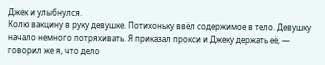Джек и улыбнулся.
Колю вакцину в руку девушке. Потихоньку ввёл содержимое в тело. Девушку начало немного потряхивать. Я приказал прокси и Джеку держать её, — говорил же я, что дело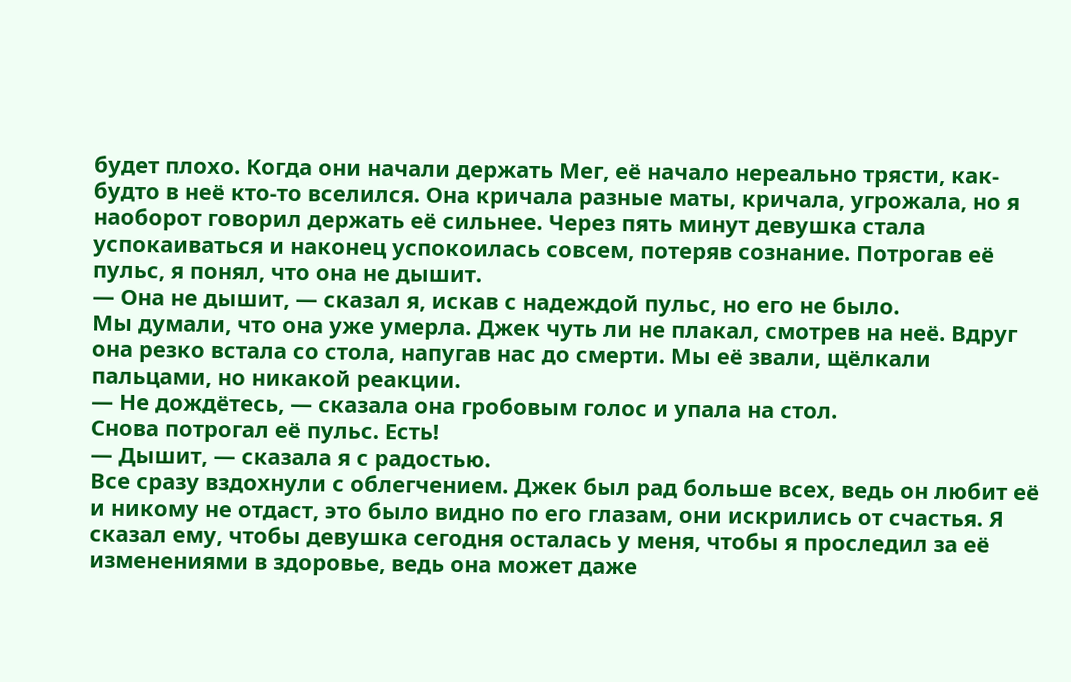будет плохо. Когда они начали держать Мег, её начало нереально трясти, как-будто в неё кто-то вселился. Она кричала разные маты, кричала, угрожала, но я наоборот говорил держать её сильнее. Через пять минут девушка стала успокаиваться и наконец успокоилась совсем, потеряв сознание. Потрогав её пульс, я понял, что она не дышит.
— Она не дышит, — сказал я, искав с надеждой пульс, но его не было.
Мы думали, что она уже умерла. Джек чуть ли не плакал, смотрев на неё. Вдруг она резко встала со стола, напугав нас до смерти. Мы её звали, щёлкали пальцами, но никакой реакции.
— Не дождётесь, — сказала она гробовым голос и упала на стол.
Снова потрогал её пульс. Есть!
— Дышит, — сказала я с радостью.
Все сразу вздохнули с облегчением. Джек был рад больше всех, ведь он любит её и никому не отдаст, это было видно по его глазам, они искрились от счастья. Я сказал ему, чтобы девушка сегодня осталась у меня, чтобы я проследил за её изменениями в здоровье, ведь она может даже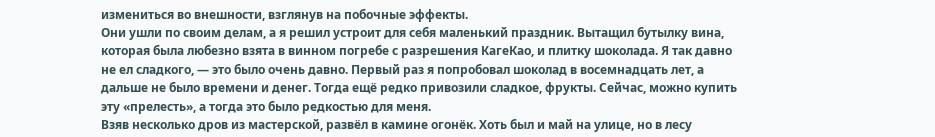измениться во внешности, взглянув на побочные эффекты.
Они ушли по своим делам, а я решил устроит для себя маленький праздник. Вытащил бутылку вина, которая была любезно взята в винном погребе с разрешения КагеКао, и плитку шоколада. Я так давно не ел сладкого, — это было очень давно. Первый раз я попробовал шоколад в восемнадцать лет, а дальше не было времени и денег. Тогда ещё редко привозили сладкое, фрукты. Сейчас, можно купить эту «прелесть», а тогда это было редкостью для меня.
Взяв несколько дров из мастерской, развёл в камине огонёк. Хоть был и май на улице, но в лесу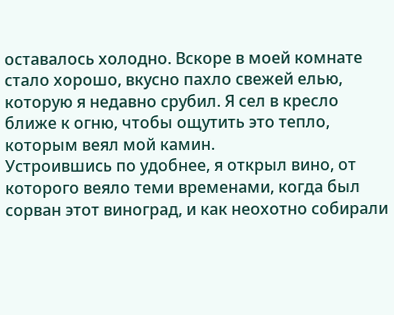оставалось холодно. Вскоре в моей комнате стало хорошо, вкусно пахло свежей елью, которую я недавно срубил. Я сел в кресло ближе к огню, чтобы ощутить это тепло, которым веял мой камин.
Устроившись по удобнее, я открыл вино, от которого веяло теми временами, когда был сорван этот виноград, и как неохотно собирали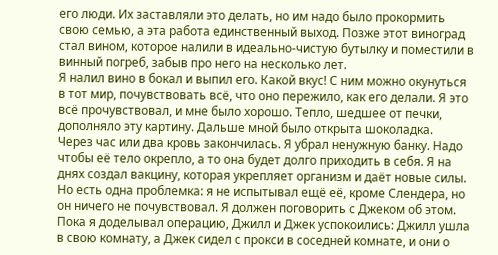его люди. Их заставляли это делать, но им надо было прокормить свою семью, а эта работа единственный выход. Позже этот виноград стал вином, которое налили в идеально-чистую бутылку и поместили в винный погреб, забыв про него на несколько лет.
Я налил вино в бокал и выпил его. Какой вкус! С ним можно окунуться в тот мир, почувствовать всё, что оно пережило, как его делали. Я это всё прочувствовал, и мне было хорошо. Тепло, шедшее от печки, дополняло эту картину. Дальше мной было открыта шоколадка.
Через час или два кровь закончилась. Я убрал ненужную банку. Надо чтобы её тело окрепло, а то она будет долго приходить в себя. Я на днях создал вакцину, которая укрепляет организм и даёт новые силы. Но есть одна проблемка: я не испытывал ещё её, кроме Слендера, но он ничего не почувствовал. Я должен поговорить с Джеком об этом.
Пока я доделывал операцию, Джилл и Джек успокоились: Джилл ушла в свою комнату, а Джек сидел с прокси в соседней комнате, и они о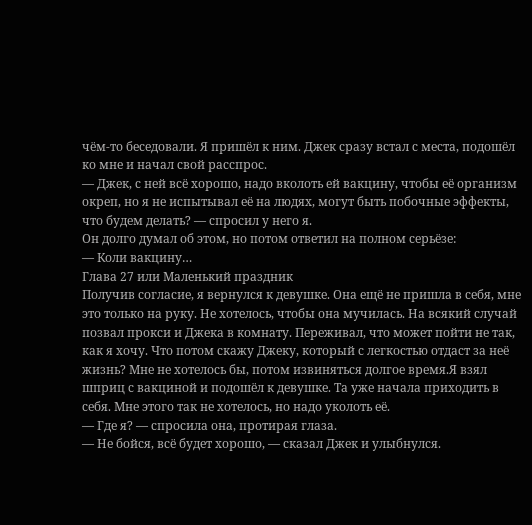чём-то беседовали. Я пришёл к ним. Джек сразу встал с места, подошёл ко мне и начал свой расспрос.
— Джек, с ней всё хорошо, надо вколоть ей вакцину, чтобы её организм окреп, но я не испытывал её на людях, могут быть побочные эффекты, что будем делать? — спросил у него я.
Он долго думал об этом, но потом ответил на полном серьёзе:
— Коли вакцину…
Глава 27 или Маленький праздник
Получив согласие, я вернулся к девушке. Она ещё не пришла в себя, мне это только на руку. Не хотелось, чтобы она мучилась. На всякий случай позвал прокси и Джека в комнату. Переживал, что может пойти не так, как я хочу. Что потом скажу Джеку, который с легкостью отдаст за неё жизнь? Мне не хотелось бы, потом извиняться долгое время.Я взял шприц с вакциной и подошёл к девушке. Та уже начала приходить в себя. Мне этого так не хотелось, но надо уколоть её.
— Где я? — спросила она, протирая глаза.
— Не бойся, всё будет хорошо, — сказал Джек и улыбнулся.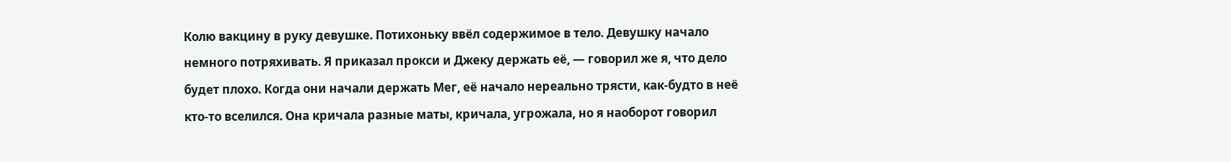Колю вакцину в руку девушке. Потихоньку ввёл содержимое в тело. Девушку начало немного потряхивать. Я приказал прокси и Джеку держать её, — говорил же я, что дело будет плохо. Когда они начали держать Мег, её начало нереально трясти, как-будто в неё кто-то вселился. Она кричала разные маты, кричала, угрожала, но я наоборот говорил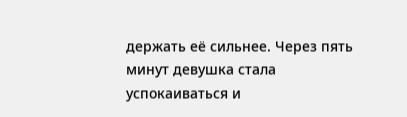держать её сильнее. Через пять минут девушка стала успокаиваться и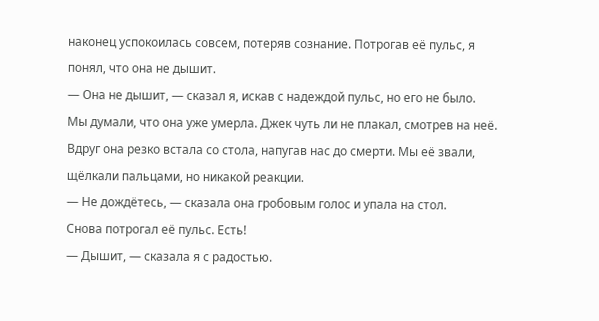наконец успокоилась совсем, потеряв сознание. Потрогав её пульс, я понял, что она не дышит.
— Она не дышит, — сказал я, искав с надеждой пульс, но его не было.
Мы думали, что она уже умерла. Джек чуть ли не плакал, смотрев на неё. Вдруг она резко встала со стола, напугав нас до смерти. Мы её звали, щёлкали пальцами, но никакой реакции.
— Не дождётесь, — сказала она гробовым голос и упала на стол.
Снова потрогал её пульс. Есть!
— Дышит, — сказала я с радостью.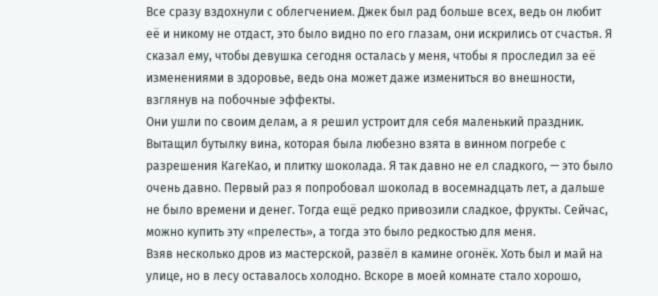Все сразу вздохнули с облегчением. Джек был рад больше всех, ведь он любит её и никому не отдаст, это было видно по его глазам, они искрились от счастья. Я сказал ему, чтобы девушка сегодня осталась у меня, чтобы я проследил за её изменениями в здоровье, ведь она может даже измениться во внешности, взглянув на побочные эффекты.
Они ушли по своим делам, а я решил устроит для себя маленький праздник. Вытащил бутылку вина, которая была любезно взята в винном погребе с разрешения КагеКао, и плитку шоколада. Я так давно не ел сладкого, — это было очень давно. Первый раз я попробовал шоколад в восемнадцать лет, а дальше не было времени и денег. Тогда ещё редко привозили сладкое, фрукты. Сейчас, можно купить эту «прелесть», а тогда это было редкостью для меня.
Взяв несколько дров из мастерской, развёл в камине огонёк. Хоть был и май на улице, но в лесу оставалось холодно. Вскоре в моей комнате стало хорошо,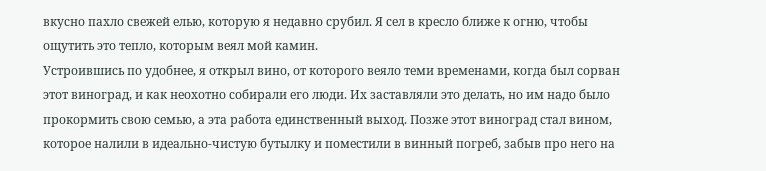вкусно пахло свежей елью, которую я недавно срубил. Я сел в кресло ближе к огню, чтобы ощутить это тепло, которым веял мой камин.
Устроившись по удобнее, я открыл вино, от которого веяло теми временами, когда был сорван этот виноград, и как неохотно собирали его люди. Их заставляли это делать, но им надо было прокормить свою семью, а эта работа единственный выход. Позже этот виноград стал вином, которое налили в идеально-чистую бутылку и поместили в винный погреб, забыв про него на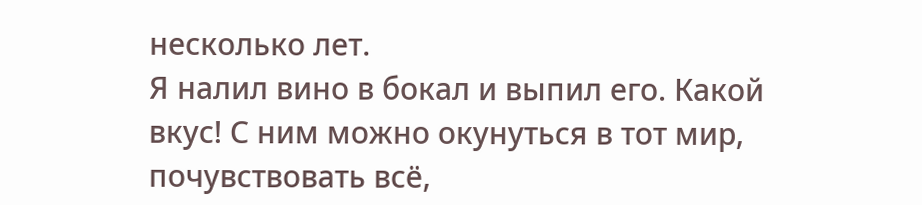несколько лет.
Я налил вино в бокал и выпил его. Какой вкус! С ним можно окунуться в тот мир, почувствовать всё,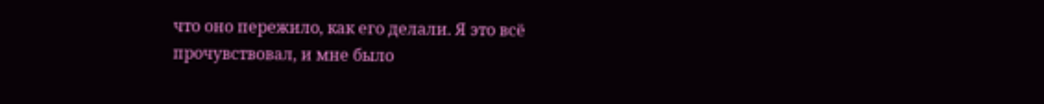что оно пережило, как его делали. Я это всё прочувствовал, и мне было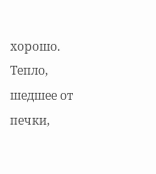хорошо. Тепло, шедшее от печки,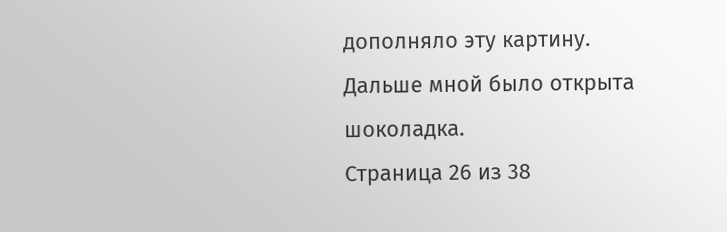дополняло эту картину. Дальше мной было открыта шоколадка.
Страница 26 из 38